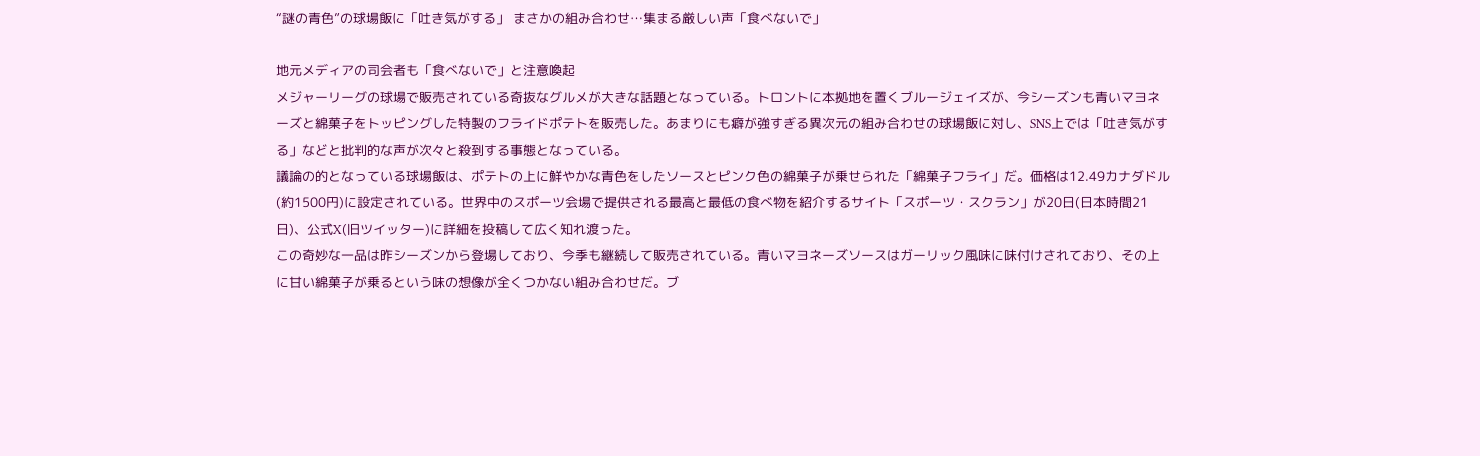“謎の青色”の球場飯に「吐き気がする」 まさかの組み合わせ…集まる厳しい声「食べないで」

地元メディアの司会者も「食べないで」と注意喚起
メジャーリーグの球場で販売されている奇抜なグルメが大きな話題となっている。トロントに本拠地を置くブルージェイズが、今シーズンも青いマヨネーズと綿菓子をトッピングした特製のフライドポテトを販売した。あまりにも癖が強すぎる異次元の組み合わせの球場飯に対し、SNS上では「吐き気がする」などと批判的な声が次々と殺到する事態となっている。
議論の的となっている球場飯は、ポテトの上に鮮やかな青色をしたソースとピンク色の綿菓子が乗せられた「綿菓子フライ」だ。価格は12.49カナダドル(約1500円)に設定されている。世界中のスポーツ会場で提供される最高と最低の食べ物を紹介するサイト「スポーツ・スクラン」が20日(日本時間21日)、公式X(旧ツイッター)に詳細を投稿して広く知れ渡った。
この奇妙な一品は昨シーズンから登場しており、今季も継続して販売されている。青いマヨネーズソースはガーリック風味に味付けされており、その上に甘い綿菓子が乗るという味の想像が全くつかない組み合わせだ。ブ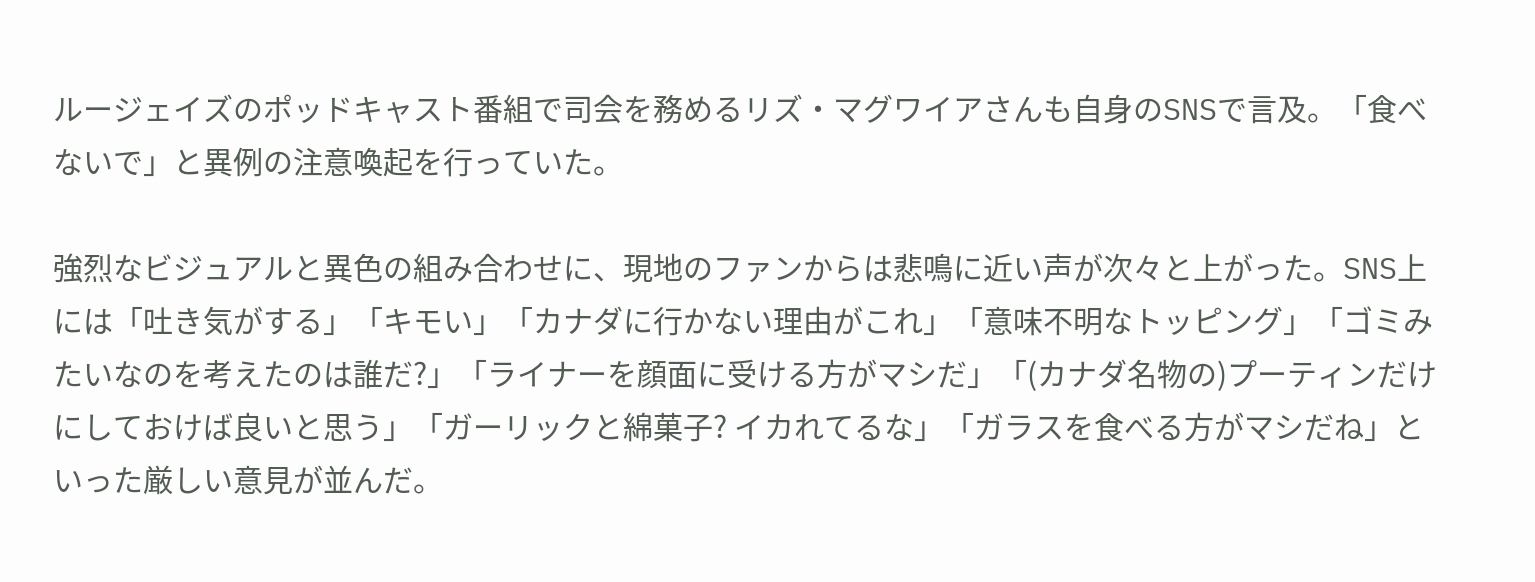ルージェイズのポッドキャスト番組で司会を務めるリズ・マグワイアさんも自身のSNSで言及。「食べないで」と異例の注意喚起を行っていた。

強烈なビジュアルと異色の組み合わせに、現地のファンからは悲鳴に近い声が次々と上がった。SNS上には「吐き気がする」「キモい」「カナダに行かない理由がこれ」「意味不明なトッピング」「ゴミみたいなのを考えたのは誰だ?」「ライナーを顔面に受ける方がマシだ」「(カナダ名物の)プーティンだけにしておけば良いと思う」「ガーリックと綿菓子? イカれてるな」「ガラスを食べる方がマシだね」といった厳しい意見が並んだ。